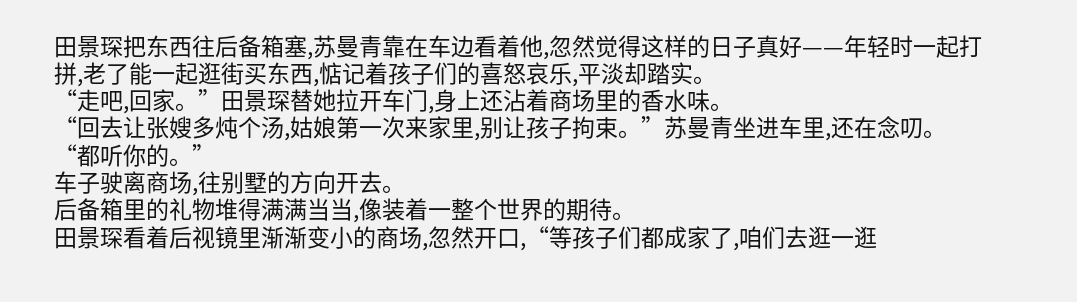田景琛把东西往后备箱塞,苏曼青靠在车边看着他,忽然觉得这样的日子真好——年轻时一起打拼,老了能一起逛街买东西,惦记着孩子们的喜怒哀乐,平淡却踏实。
“走吧,回家。”田景琛替她拉开车门,身上还沾着商场里的香水味。
“回去让张嫂多炖个汤,姑娘第一次来家里,别让孩子拘束。”苏曼青坐进车里,还在念叨。
“都听你的。”
车子驶离商场,往别墅的方向开去。
后备箱里的礼物堆得满满当当,像装着一整个世界的期待。
田景琛看着后视镜里渐渐变小的商场,忽然开口,“等孩子们都成家了,咱们去逛一逛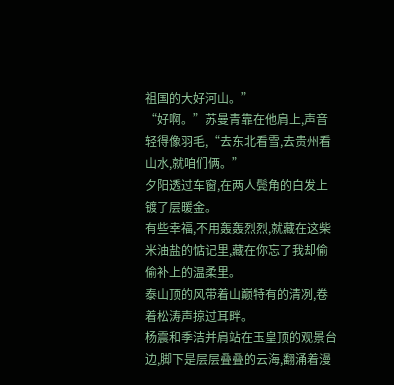祖国的大好河山。”
“好啊。”苏曼青靠在他肩上,声音轻得像羽毛,“去东北看雪,去贵州看山水,就咱们俩。”
夕阳透过车窗,在两人鬓角的白发上镀了层暖金。
有些幸福,不用轰轰烈烈,就藏在这柴米油盐的惦记里,藏在你忘了我却偷偷补上的温柔里。
泰山顶的风带着山巅特有的清冽,卷着松涛声掠过耳畔。
杨震和季洁并肩站在玉皇顶的观景台边,脚下是层层叠叠的云海,翻涌着漫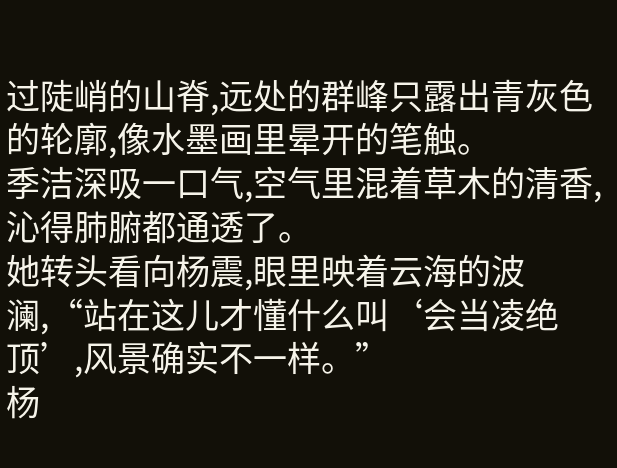过陡峭的山脊,远处的群峰只露出青灰色的轮廓,像水墨画里晕开的笔触。
季洁深吸一口气,空气里混着草木的清香,沁得肺腑都通透了。
她转头看向杨震,眼里映着云海的波澜,“站在这儿才懂什么叫‘会当凌绝顶’,风景确实不一样。”
杨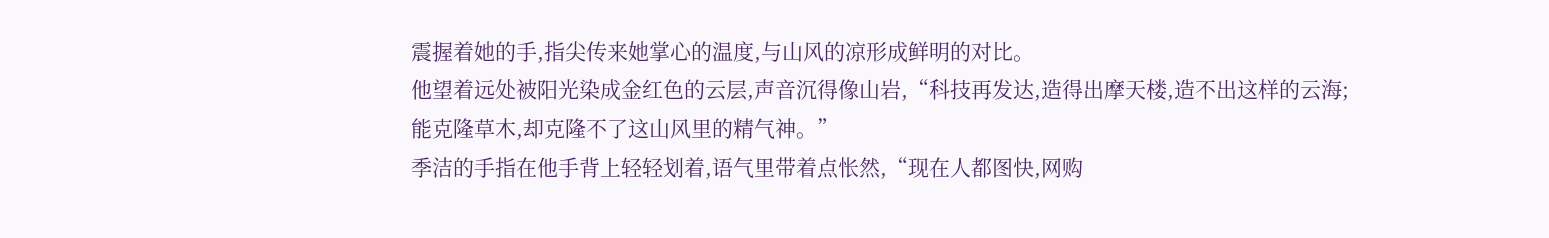震握着她的手,指尖传来她掌心的温度,与山风的凉形成鲜明的对比。
他望着远处被阳光染成金红色的云层,声音沉得像山岩,“科技再发达,造得出摩天楼,造不出这样的云海;
能克隆草木,却克隆不了这山风里的精气神。”
季洁的手指在他手背上轻轻划着,语气里带着点怅然,“现在人都图快,网购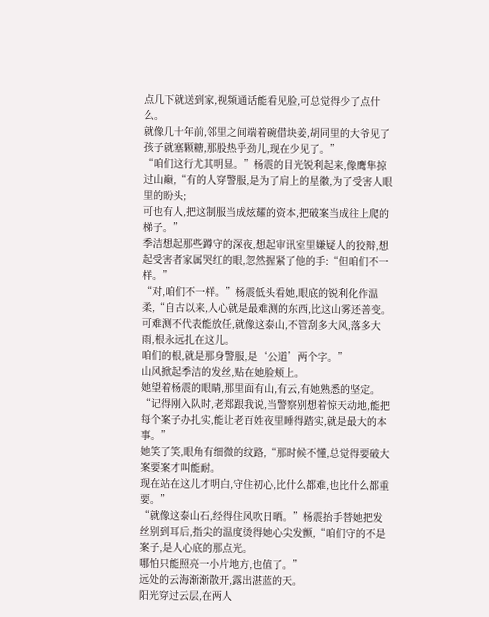点几下就送到家,视频通话能看见脸,可总觉得少了点什么。
就像几十年前,邻里之间端着碗借块姜,胡同里的大爷见了孩子就塞颗糖,那股热乎劲儿,现在少见了。”
“咱们这行尤其明显。”杨震的目光锐利起来,像鹰隼掠过山巅,“有的人穿警服,是为了肩上的星徽,为了受害人眼里的盼头;
可也有人,把这制服当成炫耀的资本,把破案当成往上爬的梯子。”
季洁想起那些蹲守的深夜,想起审讯室里嫌疑人的狡辩,想起受害者家属哭红的眼,忽然握紧了他的手:“但咱们不一样。”
“对,咱们不一样。”杨震低头看她,眼底的锐利化作温柔,“自古以来,人心就是最难测的东西,比这山雾还善变。
可难测不代表能放任,就像这泰山,不管刮多大风,落多大雨,根永远扎在这儿。
咱们的根,就是那身警服,是‘公道’两个字。”
山风掀起季洁的发丝,贴在她脸颊上。
她望着杨震的眼睛,那里面有山,有云,有她熟悉的坚定。
“记得刚入队时,老郑跟我说,当警察别想着惊天动地,能把每个案子办扎实,能让老百姓夜里睡得踏实,就是最大的本事。”
她笑了笑,眼角有细微的纹路,“那时候不懂,总觉得要破大案要案才叫能耐。
现在站在这儿才明白,守住初心,比什么都难,也比什么都重要。”
“就像这泰山石,经得住风吹日晒。”杨震抬手替她把发丝别到耳后,指尖的温度烫得她心尖发颤,“咱们守的不是案子,是人心底的那点光。
哪怕只能照亮一小片地方,也值了。”
远处的云海渐渐散开,露出湛蓝的天。
阳光穿过云层,在两人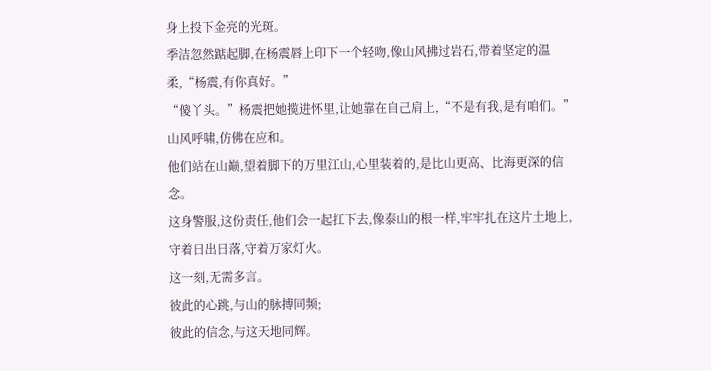身上投下金亮的光斑。
季洁忽然踮起脚,在杨震唇上印下一个轻吻,像山风拂过岩石,带着坚定的温柔,“杨震,有你真好。”
“傻丫头。”杨震把她揽进怀里,让她靠在自己肩上,“不是有我,是有咱们。”
山风呼啸,仿佛在应和。
他们站在山巅,望着脚下的万里江山,心里装着的,是比山更高、比海更深的信念。
这身警服,这份责任,他们会一起扛下去,像泰山的根一样,牢牢扎在这片土地上,守着日出日落,守着万家灯火。
这一刻,无需多言。
彼此的心跳,与山的脉搏同频;
彼此的信念,与这天地同辉。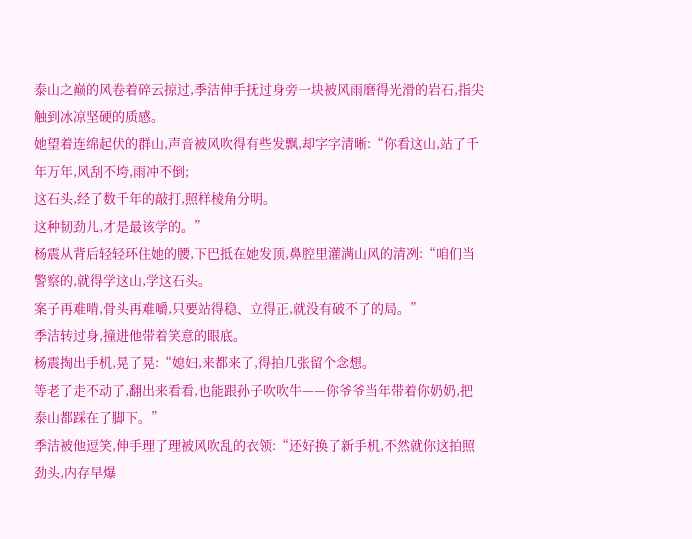泰山之巅的风卷着碎云掠过,季洁伸手抚过身旁一块被风雨磨得光滑的岩石,指尖触到冰凉坚硬的质感。
她望着连绵起伏的群山,声音被风吹得有些发飘,却字字清晰:“你看这山,站了千年万年,风刮不垮,雨冲不倒;
这石头,经了数千年的敲打,照样棱角分明。
这种韧劲儿,才是最该学的。”
杨震从背后轻轻环住她的腰,下巴抵在她发顶,鼻腔里灌满山风的清冽:“咱们当警察的,就得学这山,学这石头。
案子再难啃,骨头再难嚼,只要站得稳、立得正,就没有破不了的局。”
季洁转过身,撞进他带着笑意的眼底。
杨震掏出手机,晃了晃:“媳妇,来都来了,得拍几张留个念想。
等老了走不动了,翻出来看看,也能跟孙子吹吹牛——你爷爷当年带着你奶奶,把泰山都踩在了脚下。”
季洁被他逗笑,伸手理了理被风吹乱的衣领:“还好换了新手机,不然就你这拍照劲头,内存早爆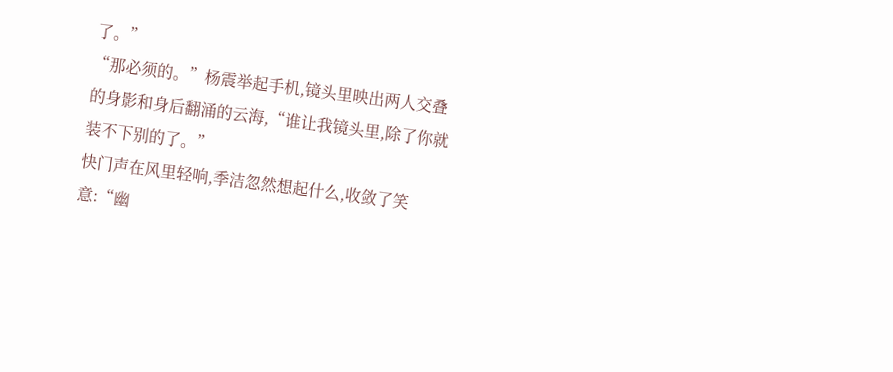了。”
“那必须的。”杨震举起手机,镜头里映出两人交叠的身影和身后翻涌的云海,“谁让我镜头里,除了你就装不下别的了。”
快门声在风里轻响,季洁忽然想起什么,收敛了笑意:“幽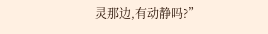灵那边,有动静吗?”